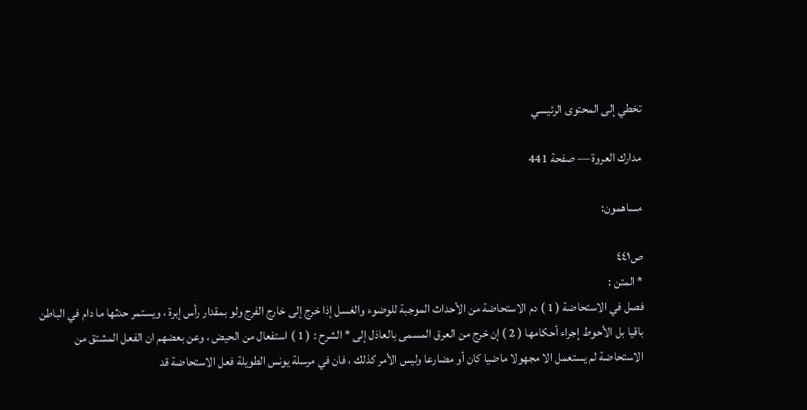تخطي إلى المحتوى الرئيسي

مدارك العروة — صفحة 441

مساهمون:

ص٤٤١
* المتن :
فصل في الاستحاضة ( 1 ) دم الاستحاضة من الأحداث الموجبة للوضوء والغسل إذا خرج إلى خارج الفرج ولو بمقدار رأس إبرة ، ويستمر حدثها ما دام في الباطن باقيا بل الأحوط إجراء أحكامها ( 2 ) إن خرج من العرق المسمى بالعاذل إلى * الشرح : ( 1 ) استفعال من الحيض ، وعن بعضهم ان الفعل المشتق من الاستحاضة لم يستعمل الا مجهولا ماضيا كان أو مضارعا وليس الأمر كذلك ، فان في مرسلة يونس الطويلة فعل الاستحاضة قد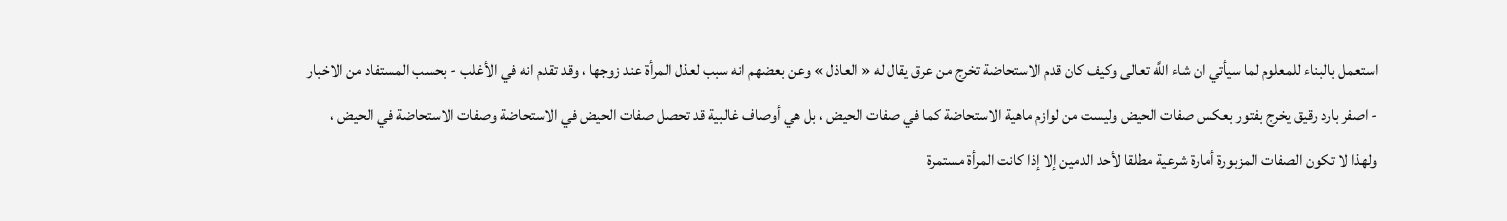استعمل بالبناء للمعلوم لما سيأتي ان شاء اللَّه تعالى وكيف كان قدم الاستحاضة تخرج من عرق يقال له « العاذل » وعن بعضهم انه سبب لعذل المرأة عند زوجها ، وقد تقدم انه في الأغلب - بحسب المستفاد من الاخبار - اصفر بارد رقيق يخرج بفتور بعكس صفات الحيض وليست من لوازم ماهية الاستحاضة كما في صفات الحيض ، بل هي أوصاف غالبية قد تحصل صفات الحيض في الاستحاضة وصفات الاستحاضة في الحيض ، ولهذا لا تكون الصفات المزبورة أمارة شرعية مطلقا لأحد الدمين إلا إذا كانت المرأة مستمرة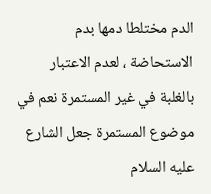الدم مختلطا دمها بدم الاستحاضة ، لعدم الاعتبار بالغلبة في غير المستمرة نعم في موضوع المستمرة جعل الشارع عليه السلام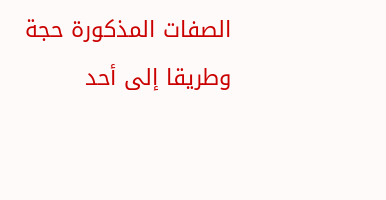الصفات المذكورة حجة وطريقا إلى أحد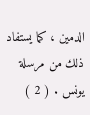الدمين ، كما يستفاد ذلك من مرسلة يونس . ( 2 )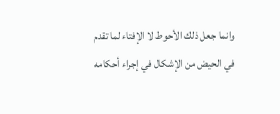وانما جعل ذلك الأحوط لا الإفتاء لما تقدم في الحيض من الإشكال في إجراء أحكامه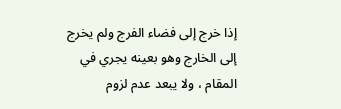إذا خرج إلى فضاء الفرج ولم يخرج إلى الخارج وهو بعينه يجري في المقام ، ولا يبعد عدم لزوم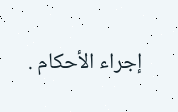إجراء الأحكام .